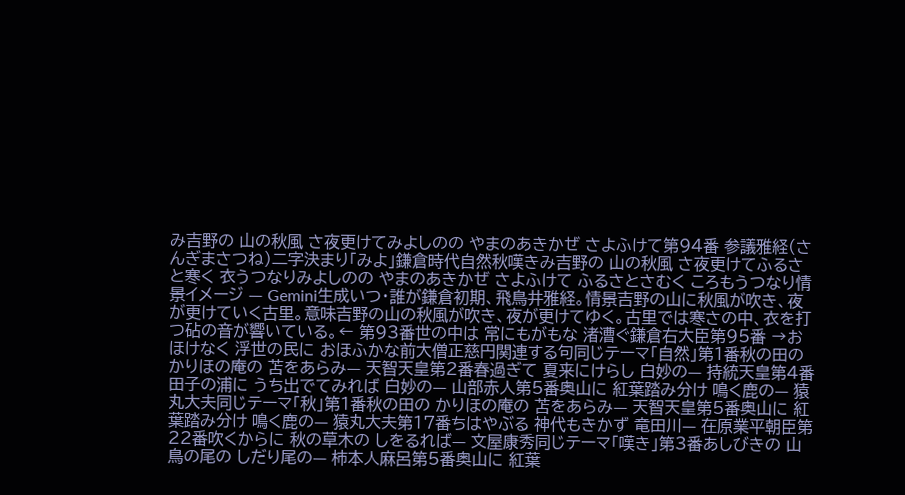み吉野の 山の秋風 さ夜更けてみよしのの やまのあきかぜ さよふけて第94番 参議雅経(さんぎまさつね)二字決まり「みよ」鎌倉時代自然秋嘆きみ吉野の 山の秋風 さ夜更けてふるさと寒く 衣うつなりみよしのの やまのあきかぜ さよふけて ふるさとさむく ころもうつなり情景イメージ — Gemini生成いつ・誰が鎌倉初期、飛鳥井雅経。情景吉野の山に秋風が吹き、夜が更けていく古里。意味吉野の山の秋風が吹き、夜が更けてゆく。古里では寒さの中、衣を打つ砧の音が響いている。← 第93番世の中は 常にもがもな 渚漕ぐ鎌倉右大臣第95番 →おほけなく 浮世の民に おほふかな前大僧正慈円関連する句同じテーマ「自然」第1番秋の田の かりほの庵の 苫をあらみ— 天智天皇第2番春過ぎて 夏来にけらし 白妙の— 持統天皇第4番田子の浦に うち出でてみれば 白妙の— 山部赤人第5番奥山に 紅葉踏み分け 鳴く鹿の— 猿丸大夫同じテーマ「秋」第1番秋の田の かりほの庵の 苫をあらみ— 天智天皇第5番奥山に 紅葉踏み分け 鳴く鹿の— 猿丸大夫第17番ちはやぶる 神代もきかず 竜田川— 在原業平朝臣第22番吹くからに 秋の草木の しをるれば— 文屋康秀同じテーマ「嘆き」第3番あしびきの 山鳥の尾の しだり尾の— 柿本人麻呂第5番奥山に 紅葉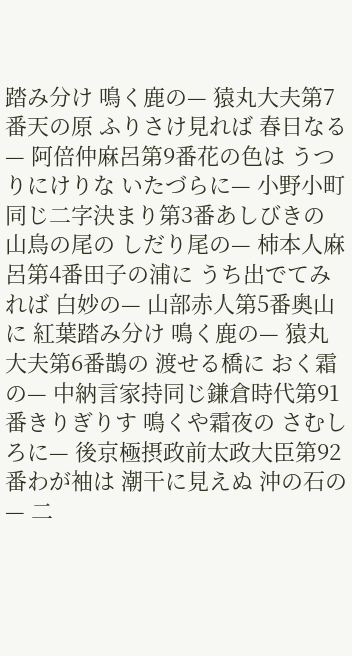踏み分け 鳴く鹿の— 猿丸大夫第7番天の原 ふりさけ見れば 春日なる— 阿倍仲麻呂第9番花の色は うつりにけりな いたづらに— 小野小町同じ二字決まり第3番あしびきの 山鳥の尾の しだり尾の— 柿本人麻呂第4番田子の浦に うち出でてみれば 白妙の— 山部赤人第5番奥山に 紅葉踏み分け 鳴く鹿の— 猿丸大夫第6番鵲の 渡せる橋に おく霜の— 中納言家持同じ鎌倉時代第91番きりぎりす 鳴くや霜夜の さむしろに— 後京極摂政前太政大臣第92番わが袖は 潮干に見えぬ 沖の石の— 二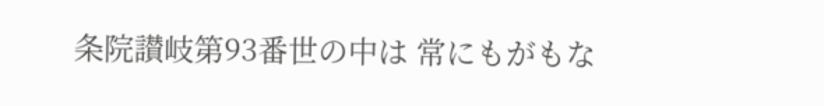条院讃岐第93番世の中は 常にもがもな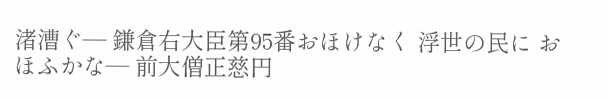渚漕ぐ— 鎌倉右大臣第95番おほけなく 浮世の民に おほふかな— 前大僧正慈円